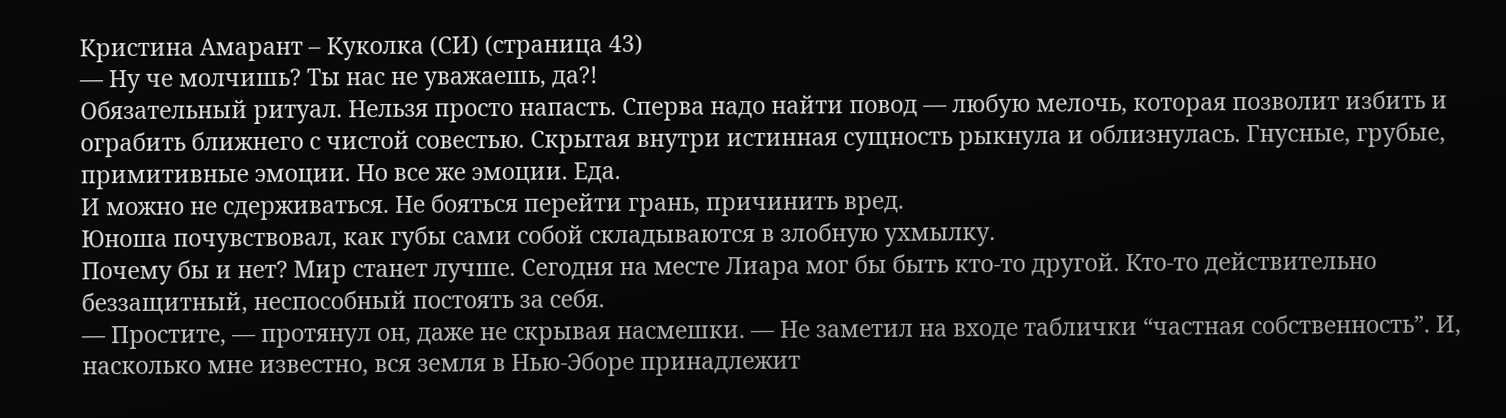Кристина Амарант – Куколка (СИ) (страница 43)
— Ну че молчишь? Ты нас не уважаешь, да?!
Обязательный ритуал. Нельзя просто напасть. Сперва надо найти повод — любую мелочь, которая позволит избить и ограбить ближнего с чистой совестью. Скрытая внутри истинная сущность рыкнула и облизнулась. Гнусные, грубые, примитивные эмоции. Но все же эмоции. Еда.
И можно не сдерживаться. Не бояться перейти грань, причинить вред.
Юноша почувствовал, как губы сами собой складываются в злобную ухмылку.
Почему бы и нет? Мир станет лучше. Сегодня на месте Лиара мог бы быть кто-то другой. Кто-то действительно беззащитный, неспособный постоять за себя.
— Простите, — протянул он, даже не скрывая насмешки. — Не заметил на входе таблички “частная собственность”. И, насколько мне известно, вся земля в Нью-Эборе принадлежит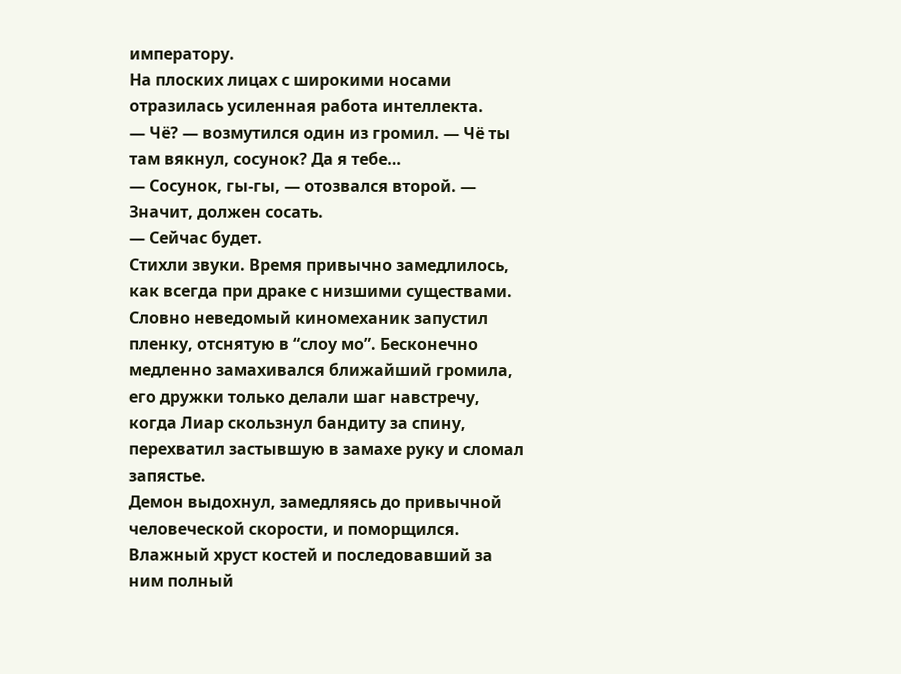императору.
На плоских лицах с широкими носами отразилась усиленная работа интеллекта.
— Чё? — возмутился один из громил. — Чё ты там вякнул, сосунок? Да я тебе…
— Сосунок, гы-гы, — отозвался второй. — Значит, должен сосать.
— Сейчас будет.
Стихли звуки. Время привычно замедлилось, как всегда при драке с низшими существами. Словно неведомый киномеханик запустил пленку, отснятую в “слоу мо”. Бесконечно медленно замахивался ближайший громила, его дружки только делали шаг навстречу, когда Лиар скользнул бандиту за спину, перехватил застывшую в замахе руку и сломал запястье.
Демон выдохнул, замедляясь до привычной человеческой скорости, и поморщился. Влажный хруст костей и последовавший за ним полный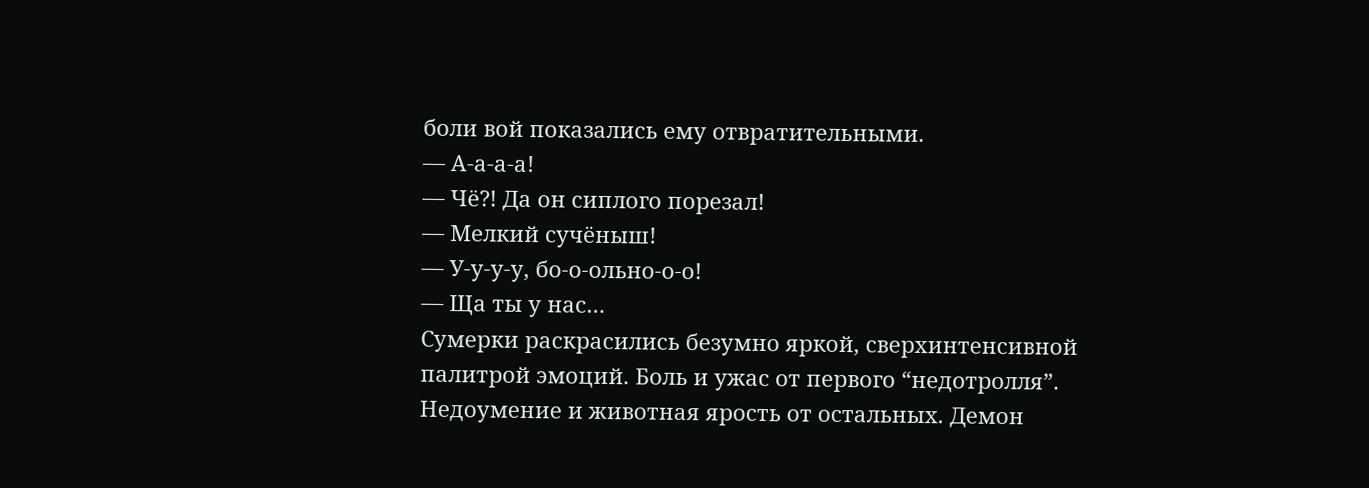боли вой показались ему отвратительными.
— А-а-а-а!
— Чё?! Да он сиплого порезал!
— Мелкий сучёныш!
— У-у-у-у, бо-о-ольно-о-о!
— Ща ты у нас…
Сумерки раскрасились безумно яркой, сверхинтенсивной палитрой эмоций. Боль и ужас от первого “недотролля”. Недоумение и животная ярость от остальных. Демон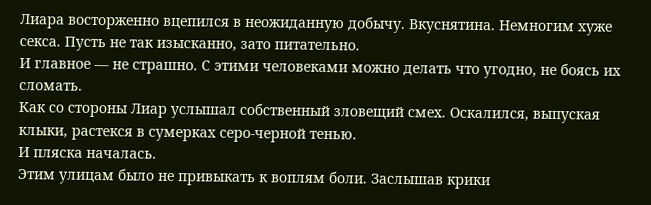Лиара восторженно вцепился в неожиданную добычу. Вкуснятина. Немногим хуже секса. Пусть не так изысканно, зато питательно.
И главное — не страшно. С этими человеками можно делать что угодно, не боясь их сломать.
Как со стороны Лиар услышал собственный зловещий смех. Оскалился, выпуская клыки, растекся в сумерках серо-черной тенью.
И пляска началась.
Этим улицам было не привыкать к воплям боли. Заслышав крики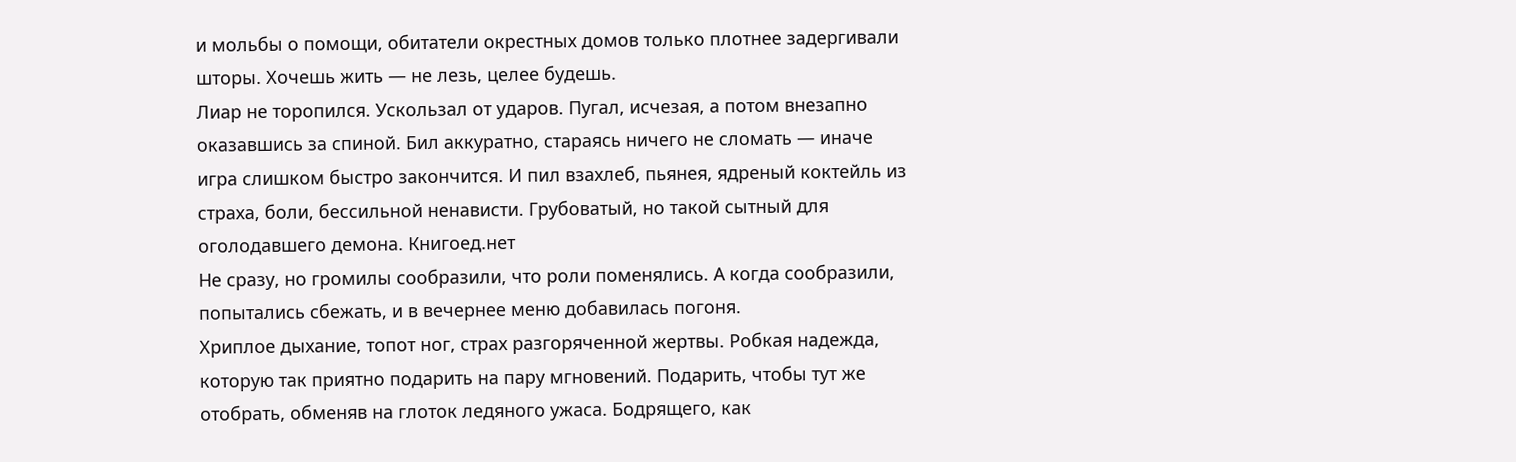и мольбы о помощи, обитатели окрестных домов только плотнее задергивали шторы. Хочешь жить — не лезь, целее будешь.
Лиар не торопился. Ускользал от ударов. Пугал, исчезая, а потом внезапно оказавшись за спиной. Бил аккуратно, стараясь ничего не сломать — иначе игра слишком быстро закончится. И пил взахлеб, пьянея, ядреный коктейль из страха, боли, бессильной ненависти. Грубоватый, но такой сытный для оголодавшего демона. Книгоед.нет
Не сразу, но громилы сообразили, что роли поменялись. А когда сообразили, попытались сбежать, и в вечернее меню добавилась погоня.
Хриплое дыхание, топот ног, страх разгоряченной жертвы. Робкая надежда, которую так приятно подарить на пару мгновений. Подарить, чтобы тут же отобрать, обменяв на глоток ледяного ужаса. Бодрящего, как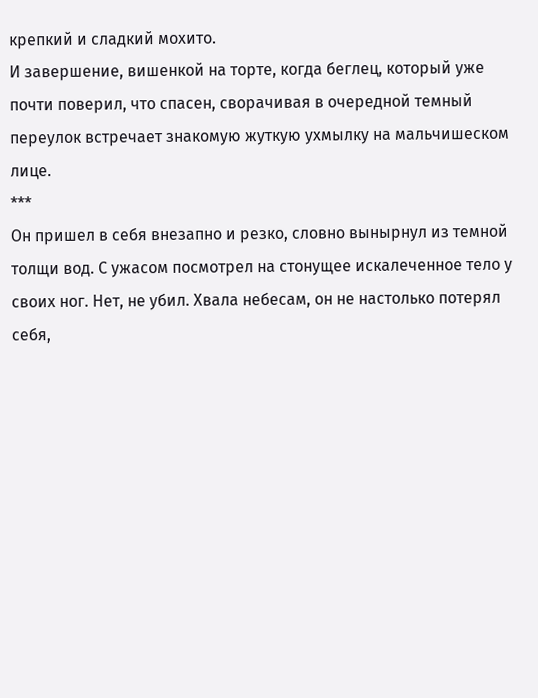крепкий и сладкий мохито.
И завершение, вишенкой на торте, когда беглец, который уже почти поверил, что спасен, сворачивая в очередной темный переулок встречает знакомую жуткую ухмылку на мальчишеском лице.
***
Он пришел в себя внезапно и резко, словно вынырнул из темной толщи вод. С ужасом посмотрел на стонущее искалеченное тело у своих ног. Нет, не убил. Хвала небесам, он не настолько потерял себя,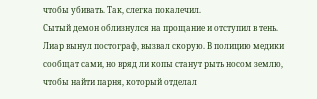чтобы убивать. Так, слегка покалечил.
Сытый демон облизнулся на прощание и отступил в тень.
Лиар вынул постограф, вызвал скорую. В полицию медики сообщат сами, но вряд ли копы станут рыть носом землю, чтобы найти парня, который отделал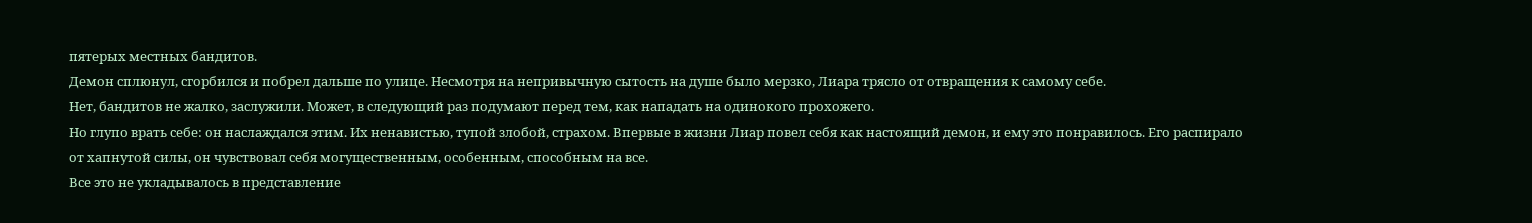пятерых местных бандитов.
Демон сплюнул, сгорбился и побрел дальше по улице. Несмотря на непривычную сытость на душе было мерзко, Лиара трясло от отвращения к самому себе.
Нет, бандитов не жалко, заслужили. Может, в следующий раз подумают перед тем, как нападать на одинокого прохожего.
Но глупо врать себе: он наслаждался этим. Их ненавистью, тупой злобой, страхом. Впервые в жизни Лиар повел себя как настоящий демон, и ему это понравилось. Его распирало от хапнутой силы, он чувствовал себя могущественным, особенным, способным на все.
Все это не укладывалось в представление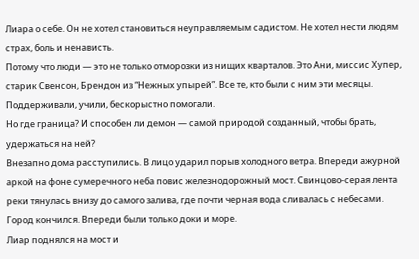Лиара о себе. Он не хотел становиться неуправляемым садистом. Не хотел нести людям страх, боль и ненависть.
Потому что люди — это не только отморозки из нищих кварталов. Это Ани, миссис Хупер, старик Свенсон, Брендон из “Нежных упырей”. Все те, кто были с ним эти месяцы. Поддерживали, учили, бескорыстно помогали.
Но где граница? И способен ли демон — самой природой созданный, чтобы брать, удержаться на ней?
Внезапно дома расступились. В лицо ударил порыв холодного ветра. Впереди ажурной аркой на фоне сумеречного неба повис железнодорожный мост. Свинцово-серая лента реки тянулась внизу до самого залива, где почти черная вода сливалась с небесами.
Город кончился. Впереди были только доки и море.
Лиар поднялся на мост и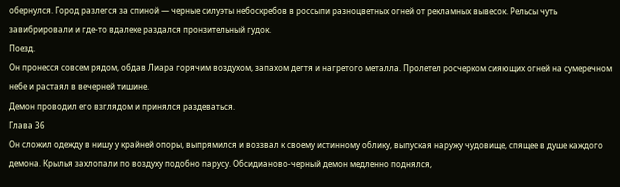обернулся. Город разлегся за спиной — черные силуэты небоскребов в россыпи разноцветных огней от рекламных вывесок. Рельсы чуть завибрировали и где-то вдалеке раздался пронзительный гудок.
Поезд.
Он пронесся совсем рядом, обдав Лиара горячим воздухом, запахом дегтя и нагретого металла. Пролетел росчерком сияющих огней на сумеречном небе и растаял в вечерней тишине.
Демон проводил его взглядом и принялся раздеваться.
Глава 36
Он сложил одежду в нишу у крайней опоры, выпрямился и воззвал к своему истинному облику, выпуская наружу чудовище, спящее в душе каждого демона. Крылья захлопали по воздуху подобно парусу. Обсидианово-черный демон медленно поднялся,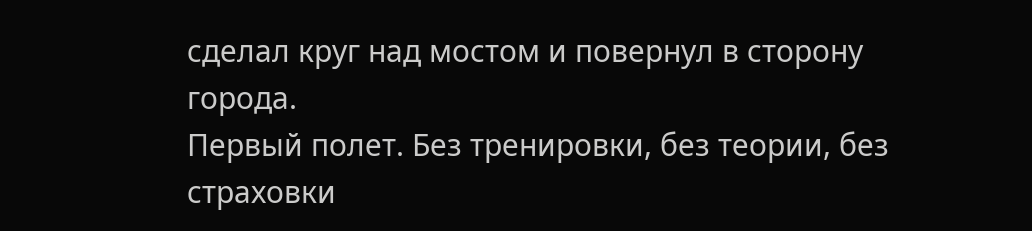сделал круг над мостом и повернул в сторону города.
Первый полет. Без тренировки, без теории, без страховки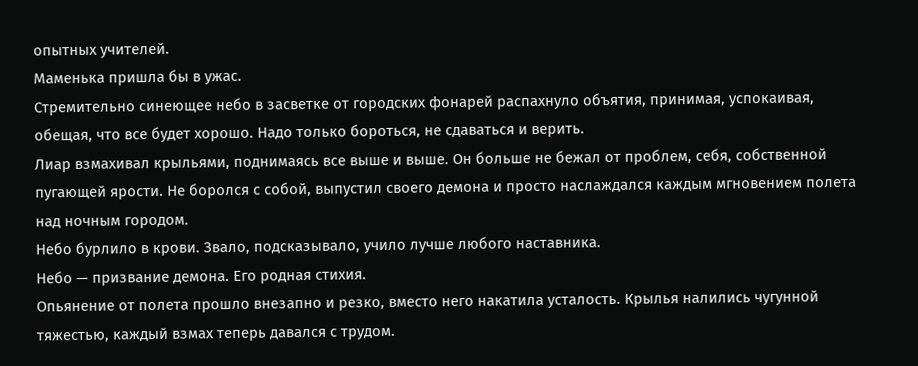опытных учителей.
Маменька пришла бы в ужас.
Стремительно синеющее небо в засветке от городских фонарей распахнуло объятия, принимая, успокаивая, обещая, что все будет хорошо. Надо только бороться, не сдаваться и верить.
Лиар взмахивал крыльями, поднимаясь все выше и выше. Он больше не бежал от проблем, себя, собственной пугающей ярости. Не боролся с собой, выпустил своего демона и просто наслаждался каждым мгновением полета над ночным городом.
Небо бурлило в крови. Звало, подсказывало, учило лучше любого наставника.
Небо — призвание демона. Его родная стихия.
Опьянение от полета прошло внезапно и резко, вместо него накатила усталость. Крылья налились чугунной тяжестью, каждый взмах теперь давался с трудом.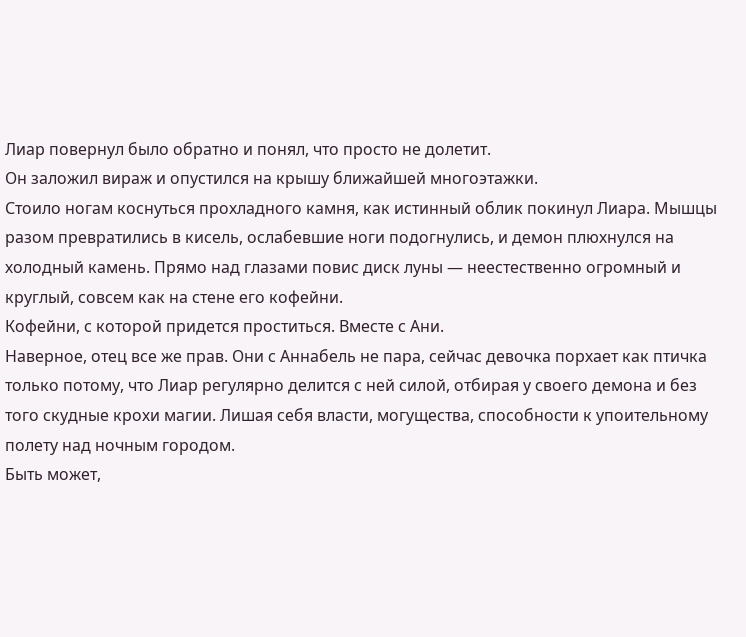Лиар повернул было обратно и понял, что просто не долетит.
Он заложил вираж и опустился на крышу ближайшей многоэтажки.
Стоило ногам коснуться прохладного камня, как истинный облик покинул Лиара. Мышцы разом превратились в кисель, ослабевшие ноги подогнулись, и демон плюхнулся на холодный камень. Прямо над глазами повис диск луны — неестественно огромный и круглый, совсем как на стене его кофейни.
Кофейни, с которой придется проститься. Вместе с Ани.
Наверное, отец все же прав. Они с Аннабель не пара, сейчас девочка порхает как птичка только потому, что Лиар регулярно делится с ней силой, отбирая у своего демона и без того скудные крохи магии. Лишая себя власти, могущества, способности к упоительному полету над ночным городом.
Быть может,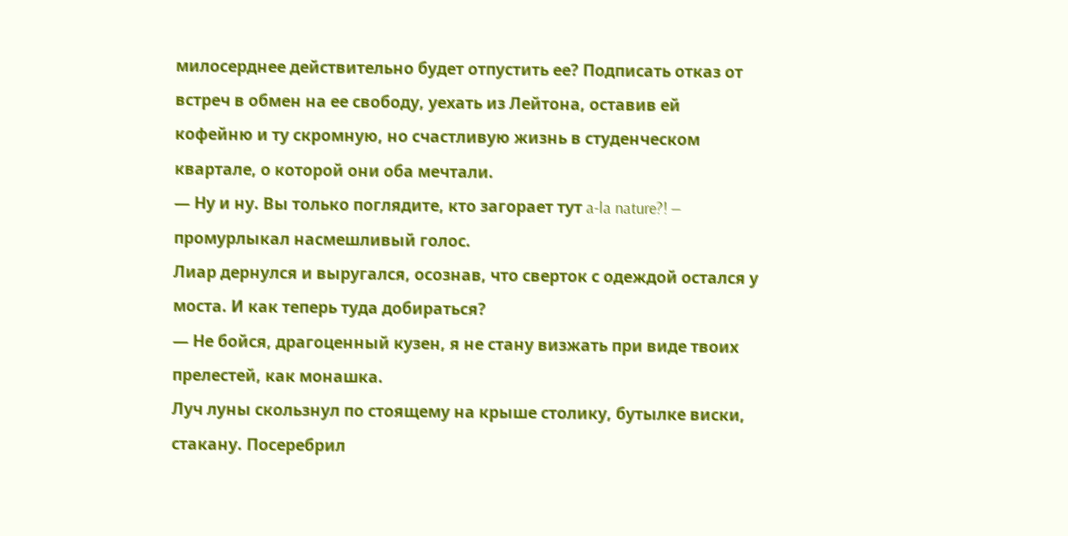милосерднее действительно будет отпустить ее? Подписать отказ от встреч в обмен на ее свободу, уехать из Лейтона, оставив ей кофейню и ту скромную, но счастливую жизнь в студенческом квартале, о которой они оба мечтали.
— Ну и ну. Вы только поглядите, кто загорает тут a-la nature?! — промурлыкал насмешливый голос.
Лиар дернулся и выругался, осознав, что сверток с одеждой остался у моста. И как теперь туда добираться?
— Не бойся, драгоценный кузен, я не стану визжать при виде твоих прелестей, как монашка.
Луч луны скользнул по стоящему на крыше столику, бутылке виски, стакану. Посеребрил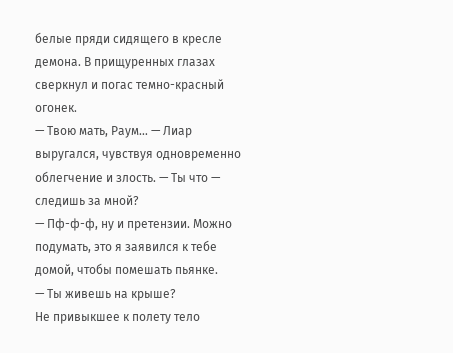белые пряди сидящего в кресле демона. В прищуренных глазах сверкнул и погас темно-красный огонек.
— Твою мать, Раум… — Лиар выругался, чувствуя одновременно облегчение и злость. — Ты что — следишь за мной?
— Пф-ф-ф, ну и претензии. Можно подумать, это я заявился к тебе домой, чтобы помешать пьянке.
— Ты живешь на крыше?
Не привыкшее к полету тело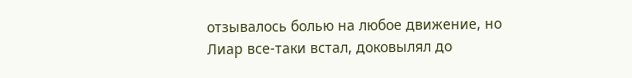отзывалось болью на любое движение, но Лиар все-таки встал, доковылял до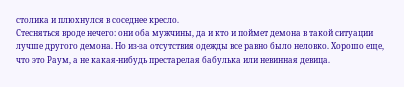столика и плюхнулся в соседнее кресло.
Стесняться вроде нечего: они оба мужчины, да и кто и поймет демона в такой ситуации лучше другого демона. Но из-за отсутствия одежды все равно было неловко. Хорошо еще, что это Раум, а не какая-нибудь престарелая бабулька или невинная девица.